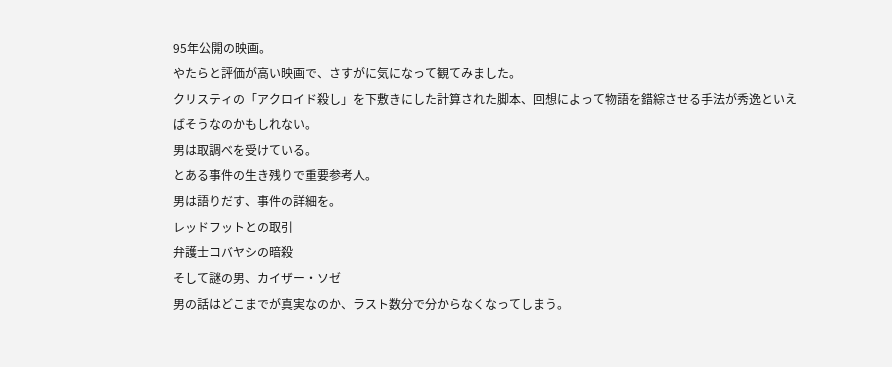95年公開の映画。
やたらと評価が高い映画で、さすがに気になって観てみました。
クリスティの「アクロイド殺し」を下敷きにした計算された脚本、回想によって物語を錯綜させる手法が秀逸といえばそうなのかもしれない。
男は取調べを受けている。
とある事件の生き残りで重要参考人。
男は語りだす、事件の詳細を。
レッドフットとの取引
弁護士コバヤシの暗殺
そして謎の男、カイザー・ソゼ
男の話はどこまでが真実なのか、ラスト数分で分からなくなってしまう。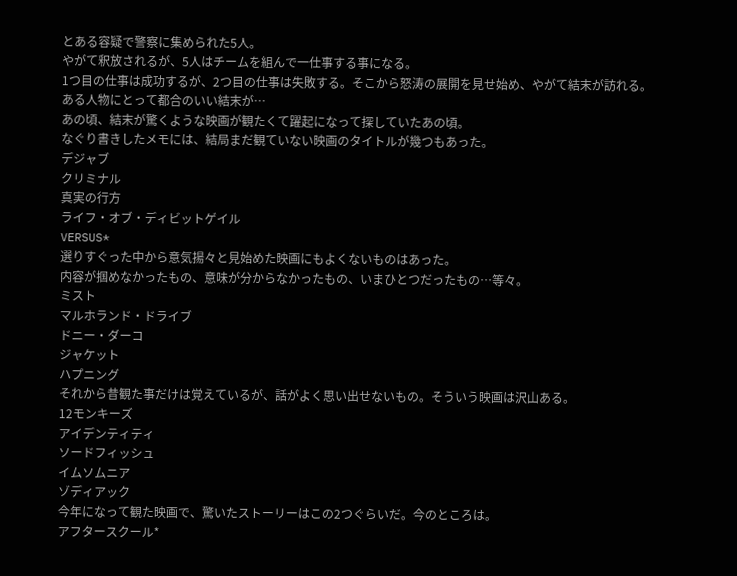とある容疑で警察に集められた5人。
やがて釈放されるが、5人はチームを組んで一仕事する事になる。
1つ目の仕事は成功するが、2つ目の仕事は失敗する。そこから怒涛の展開を見せ始め、やがて結末が訪れる。
ある人物にとって都合のいい結末が…
あの頃、結末が驚くような映画が観たくて躍起になって探していたあの頃。
なぐり書きしたメモには、結局まだ観ていない映画のタイトルが幾つもあった。
デジャブ
クリミナル
真実の行方
ライフ・オブ・ディビットゲイル
VERSUS*
選りすぐった中から意気揚々と見始めた映画にもよくないものはあった。
内容が掴めなかったもの、意味が分からなかったもの、いまひとつだったもの…等々。
ミスト
マルホランド・ドライブ
ドニー・ダーコ
ジャケット
ハプニング
それから昔観た事だけは覚えているが、話がよく思い出せないもの。そういう映画は沢山ある。
12モンキーズ
アイデンティティ
ソードフィッシュ
イムソムニア
ゾディアック
今年になって観た映画で、驚いたストーリーはこの2つぐらいだ。今のところは。
アフタースクール*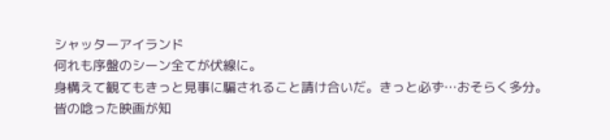シャッターアイランド
何れも序盤のシーン全てが伏線に。
身構えて観てもきっと見事に騙されること請け合いだ。きっと必ず…おそらく多分。
皆の唸った映画が知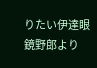りたい伊達眼鏡野郎より